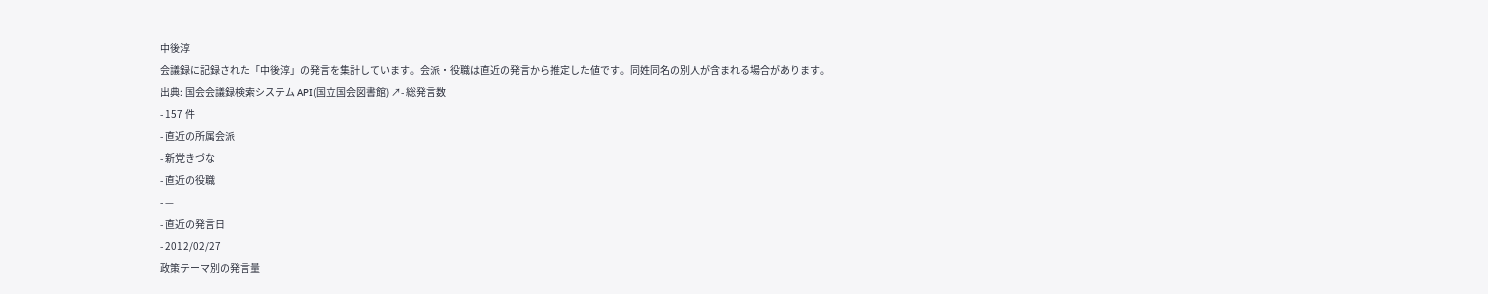中後淳
会議録に記録された「中後淳」の発言を集計しています。会派・役職は直近の発言から推定した値です。同姓同名の別人が含まれる場合があります。
出典: 国会会議録検索システム API(国立国会図書館) ↗- 総発言数
- 157 件
- 直近の所属会派
- 新党きづな
- 直近の役職
- —
- 直近の発言日
- 2012/02/27
政策テーマ別の発言量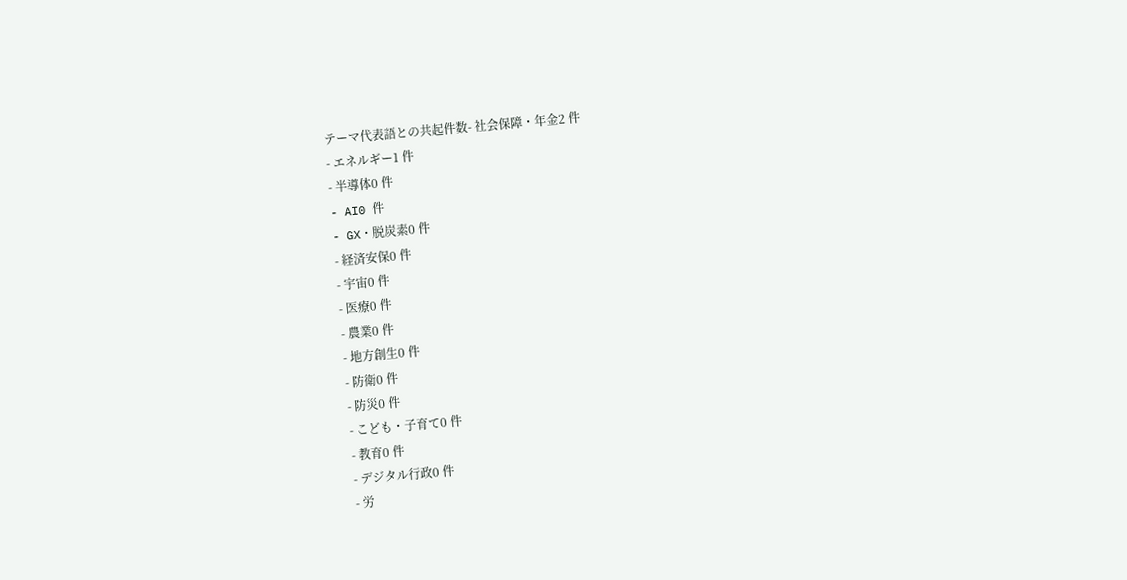テーマ代表語との共起件数- 社会保障・年金2 件
- エネルギー1 件
- 半導体0 件
- AI0 件
- GX・脱炭素0 件
- 経済安保0 件
- 宇宙0 件
- 医療0 件
- 農業0 件
- 地方創生0 件
- 防衛0 件
- 防災0 件
- こども・子育て0 件
- 教育0 件
- デジタル行政0 件
- 労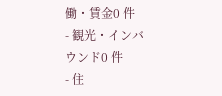働・賃金0 件
- 観光・インバウンド0 件
- 住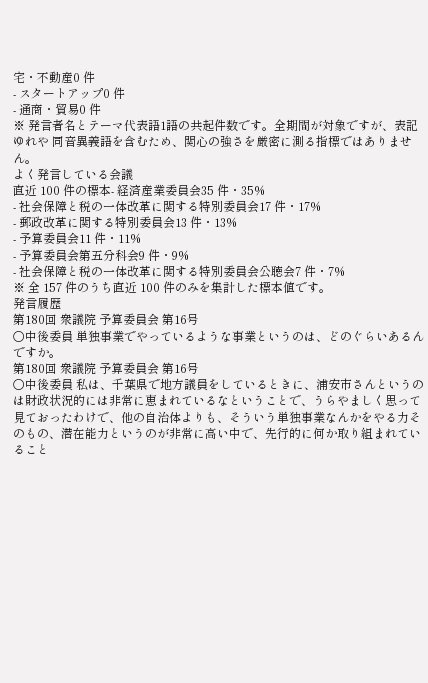宅・不動産0 件
- スタートアップ0 件
- 通商・貿易0 件
※ 発言者名とテーマ代表語1語の共起件数です。全期間が対象ですが、表記ゆれや 同音異義語を含むため、関心の強さを厳密に測る指標ではありません。
よく発言している会議
直近 100 件の標本- 経済産業委員会35 件・35%
- 社会保障と税の一体改革に関する特別委員会17 件・17%
- 郵政改革に関する特別委員会13 件・13%
- 予算委員会11 件・11%
- 予算委員会第五分科会9 件・9%
- 社会保障と税の一体改革に関する特別委員会公聴会7 件・7%
※ 全 157 件のうち直近 100 件のみを集計した標本値です。
発言履歴
第180回 衆議院 予算委員会 第16号
○中後委員 単独事業でやっているような事業というのは、どのぐらいあるんですか。
第180回 衆議院 予算委員会 第16号
○中後委員 私は、千葉県で地方議員をしているときに、浦安市さんというのは財政状況的には非常に恵まれているなということで、うらやましく思って見ておったわけで、他の自治体よりも、そういう単独事業なんかをやる力そのもの、潜在能力というのが非常に高い中で、先行的に何か取り組まれていること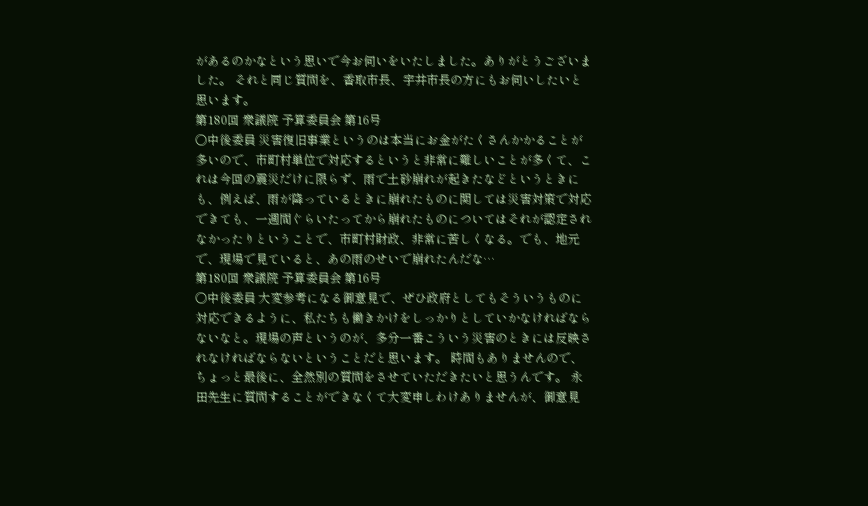があるのかなという思いで今お伺いをいたしました。ありがとうございました。 それと同じ質問を、香取市長、宇井市長の方にもお伺いしたいと思います。
第180回 衆議院 予算委員会 第16号
○中後委員 災害復旧事業というのは本当にお金がたくさんかかることが多いので、市町村単位で対応するというと非常に難しいことが多くて、これは今回の震災だけに限らず、雨で土砂崩れが起きたなどというときにも、例えば、雨が降っているときに崩れたものに関しては災害対策で対応できても、一週間ぐらいたってから崩れたものについてはそれが認定されなかったりということで、市町村財政、非常に苦しくなる。でも、地元で、現場で見ていると、あの雨のせいで崩れたんだな…
第180回 衆議院 予算委員会 第16号
○中後委員 大変参考になる御意見で、ぜひ政府としてもそういうものに対応できるように、私たちも働きかけをしっかりとしていかなければならないなと。現場の声というのが、多分一番こういう災害のときには反映されなければならないということだと思います。 時間もありませんので、ちょっと最後に、全然別の質問をさせていただきたいと思うんです。 永田先生に質問することができなくて大変申しわけありませんが、御意見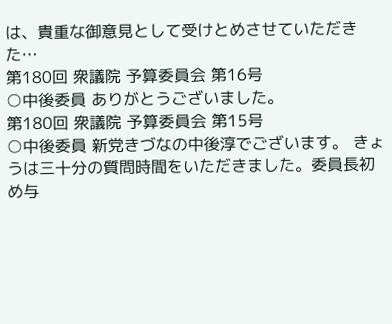は、貴重な御意見として受けとめさせていただきた…
第180回 衆議院 予算委員会 第16号
○中後委員 ありがとうございました。
第180回 衆議院 予算委員会 第15号
○中後委員 新党きづなの中後淳でございます。 きょうは三十分の質問時間をいただきました。委員長初め与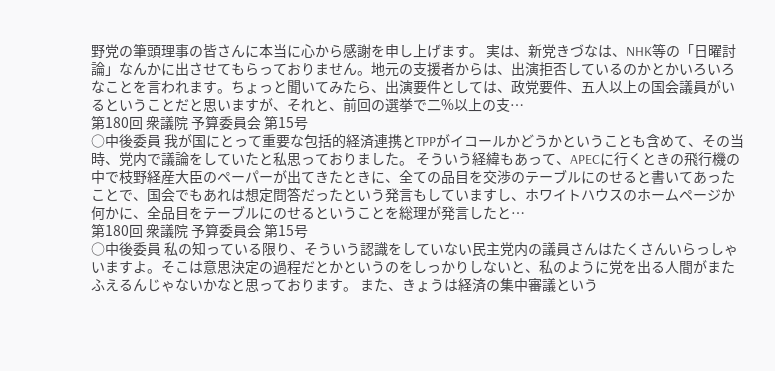野党の筆頭理事の皆さんに本当に心から感謝を申し上げます。 実は、新党きづなは、NHK等の「日曜討論」なんかに出させてもらっておりません。地元の支援者からは、出演拒否しているのかとかいろいろなことを言われます。ちょっと聞いてみたら、出演要件としては、政党要件、五人以上の国会議員がいるということだと思いますが、それと、前回の選挙で二%以上の支…
第180回 衆議院 予算委員会 第15号
○中後委員 我が国にとって重要な包括的経済連携とTPPがイコールかどうかということも含めて、その当時、党内で議論をしていたと私思っておりました。 そういう経緯もあって、APECに行くときの飛行機の中で枝野経産大臣のペーパーが出てきたときに、全ての品目を交渉のテーブルにのせると書いてあったことで、国会でもあれは想定問答だったという発言もしていますし、ホワイトハウスのホームページか何かに、全品目をテーブルにのせるということを総理が発言したと…
第180回 衆議院 予算委員会 第15号
○中後委員 私の知っている限り、そういう認識をしていない民主党内の議員さんはたくさんいらっしゃいますよ。そこは意思決定の過程だとかというのをしっかりしないと、私のように党を出る人間がまたふえるんじゃないかなと思っております。 また、きょうは経済の集中審議という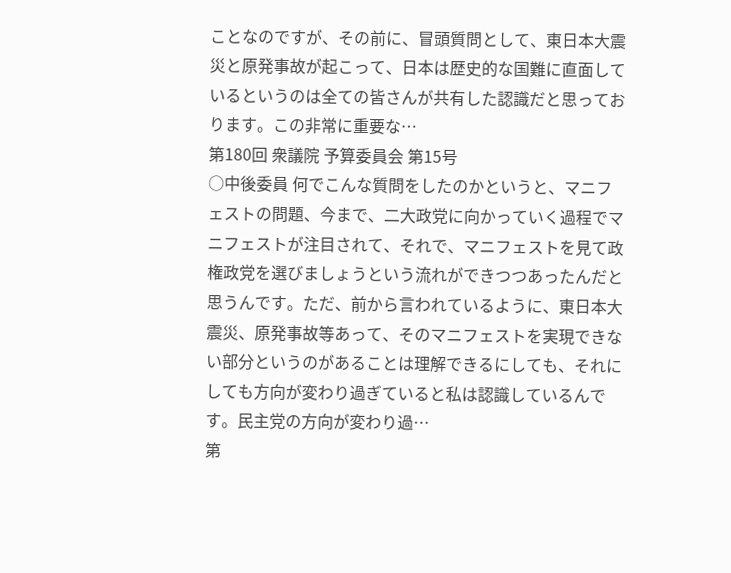ことなのですが、その前に、冒頭質問として、東日本大震災と原発事故が起こって、日本は歴史的な国難に直面しているというのは全ての皆さんが共有した認識だと思っております。この非常に重要な…
第180回 衆議院 予算委員会 第15号
○中後委員 何でこんな質問をしたのかというと、マニフェストの問題、今まで、二大政党に向かっていく過程でマニフェストが注目されて、それで、マニフェストを見て政権政党を選びましょうという流れができつつあったんだと思うんです。ただ、前から言われているように、東日本大震災、原発事故等あって、そのマニフェストを実現できない部分というのがあることは理解できるにしても、それにしても方向が変わり過ぎていると私は認識しているんです。民主党の方向が変わり過…
第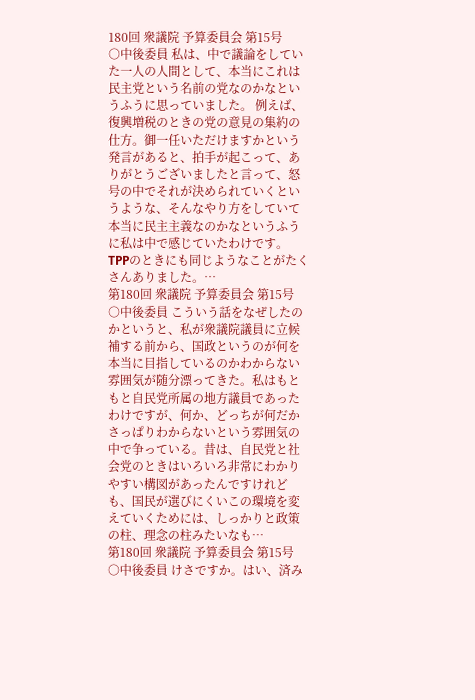180回 衆議院 予算委員会 第15号
○中後委員 私は、中で議論をしていた一人の人間として、本当にこれは民主党という名前の党なのかなというふうに思っていました。 例えば、復興増税のときの党の意見の集約の仕方。御一任いただけますかという発言があると、拍手が起こって、ありがとうございましたと言って、怒号の中でそれが決められていくというような、そんなやり方をしていて本当に民主主義なのかなというふうに私は中で感じていたわけです。 TPPのときにも同じようなことがたくさんありました。…
第180回 衆議院 予算委員会 第15号
○中後委員 こういう話をなぜしたのかというと、私が衆議院議員に立候補する前から、国政というのが何を本当に目指しているのかわからない雰囲気が随分漂ってきた。私はもともと自民党所属の地方議員であったわけですが、何か、どっちが何だかさっぱりわからないという雰囲気の中で争っている。昔は、自民党と社会党のときはいろいろ非常にわかりやすい構図があったんですけれども、国民が選びにくいこの環境を変えていくためには、しっかりと政策の柱、理念の柱みたいなも…
第180回 衆議院 予算委員会 第15号
○中後委員 けさですか。はい、済み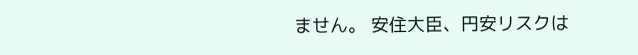ません。 安住大臣、円安リスクは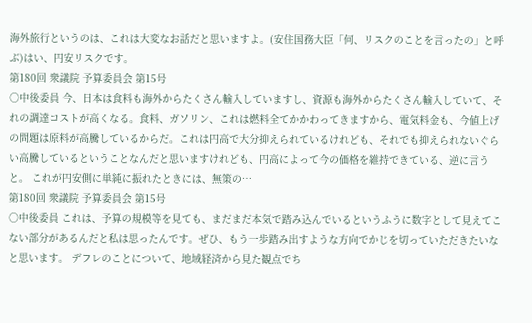海外旅行というのは、これは大変なお話だと思いますよ。(安住国務大臣「何、リスクのことを言ったの」と呼ぶ)はい、円安リスクです。
第180回 衆議院 予算委員会 第15号
○中後委員 今、日本は食料も海外からたくさん輸入していますし、資源も海外からたくさん輸入していて、それの調達コストが高くなる。食料、ガソリン、これは燃料全てかかわってきますから、電気料金も、今値上げの問題は原料が高騰しているからだ。これは円高で大分抑えられているけれども、それでも抑えられないぐらい高騰しているということなんだと思いますけれども、円高によって今の価格を維持できている、逆に言うと。 これが円安側に単純に振れたときには、無策の…
第180回 衆議院 予算委員会 第15号
○中後委員 これは、予算の規模等を見ても、まだまだ本気で踏み込んでいるというふうに数字として見えてこない部分があるんだと私は思ったんです。ぜひ、もう一歩踏み出すような方向でかじを切っていただきたいなと思います。 デフレのことについて、地域経済から見た観点でち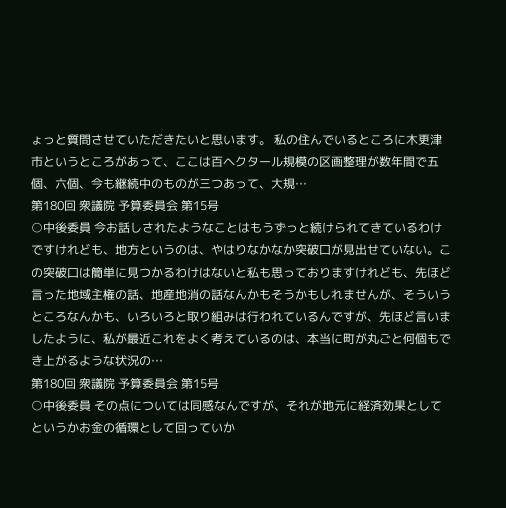ょっと質問させていただきたいと思います。 私の住んでいるところに木更津市というところがあって、ここは百ヘクタール規模の区画整理が数年間で五個、六個、今も継続中のものが三つあって、大規…
第180回 衆議院 予算委員会 第15号
○中後委員 今お話しされたようなことはもうずっと続けられてきているわけですけれども、地方というのは、やはりなかなか突破口が見出せていない。この突破口は簡単に見つかるわけはないと私も思っておりますけれども、先ほど言った地域主権の話、地産地消の話なんかもそうかもしれませんが、そういうところなんかも、いろいろと取り組みは行われているんですが、先ほど言いましたように、私が最近これをよく考えているのは、本当に町が丸ごと何個もでき上がるような状況の…
第180回 衆議院 予算委員会 第15号
○中後委員 その点については同感なんですが、それが地元に経済効果としてというかお金の循環として回っていか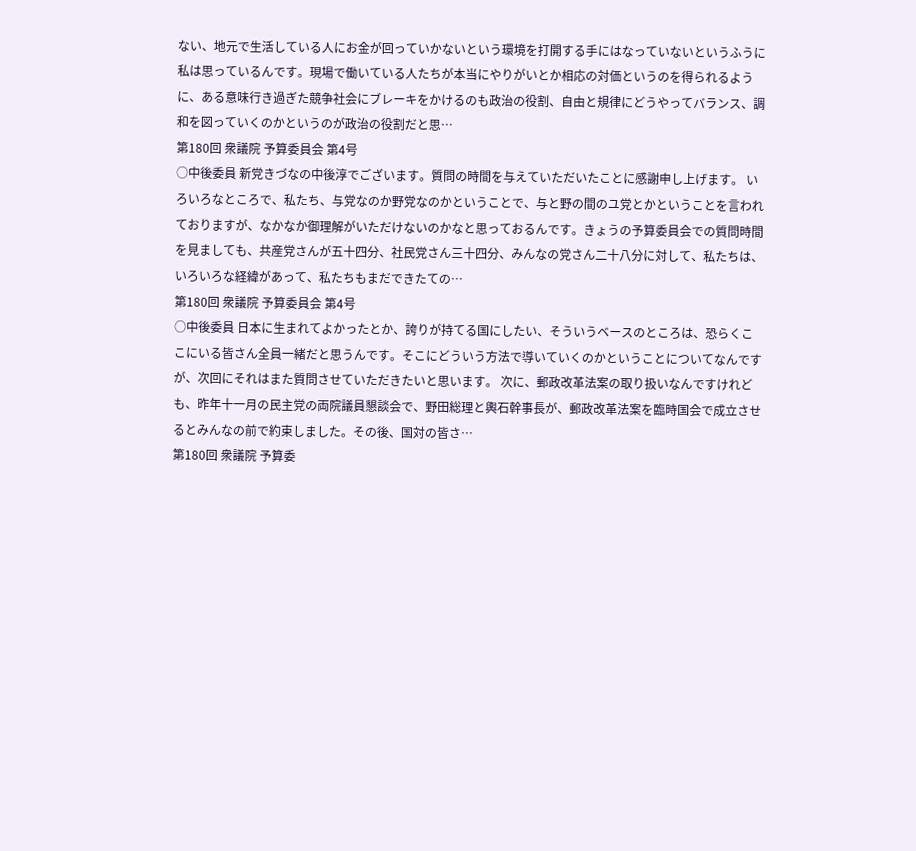ない、地元で生活している人にお金が回っていかないという環境を打開する手にはなっていないというふうに私は思っているんです。現場で働いている人たちが本当にやりがいとか相応の対価というのを得られるように、ある意味行き過ぎた競争社会にブレーキをかけるのも政治の役割、自由と規律にどうやってバランス、調和を図っていくのかというのが政治の役割だと思…
第180回 衆議院 予算委員会 第4号
○中後委員 新党きづなの中後淳でございます。質問の時間を与えていただいたことに感謝申し上げます。 いろいろなところで、私たち、与党なのか野党なのかということで、与と野の間のユ党とかということを言われておりますが、なかなか御理解がいただけないのかなと思っておるんです。きょうの予算委員会での質問時間を見ましても、共産党さんが五十四分、社民党さん三十四分、みんなの党さん二十八分に対して、私たちは、いろいろな経緯があって、私たちもまだできたての…
第180回 衆議院 予算委員会 第4号
○中後委員 日本に生まれてよかったとか、誇りが持てる国にしたい、そういうベースのところは、恐らくここにいる皆さん全員一緒だと思うんです。そこにどういう方法で導いていくのかということについてなんですが、次回にそれはまた質問させていただきたいと思います。 次に、郵政改革法案の取り扱いなんですけれども、昨年十一月の民主党の両院議員懇談会で、野田総理と輿石幹事長が、郵政改革法案を臨時国会で成立させるとみんなの前で約束しました。その後、国対の皆さ…
第180回 衆議院 予算委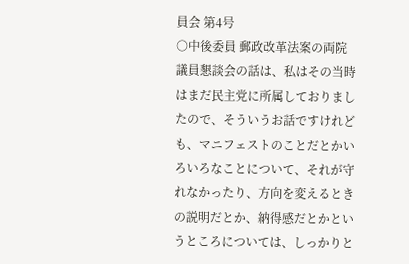員会 第4号
○中後委員 郵政改革法案の両院議員懇談会の話は、私はその当時はまだ民主党に所属しておりましたので、そういうお話ですけれども、マニフェストのことだとかいろいろなことについて、それが守れなかったり、方向を変えるときの説明だとか、納得感だとかというところについては、しっかりと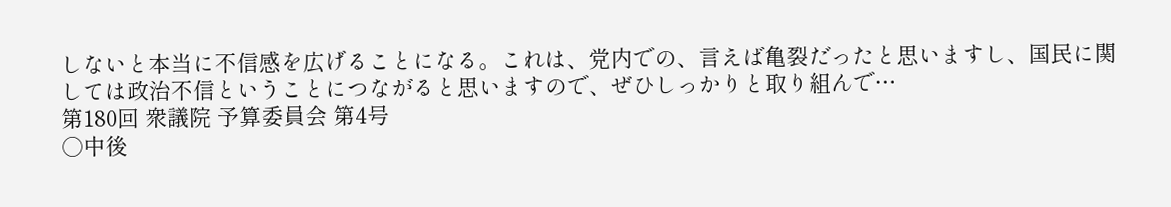しないと本当に不信感を広げることになる。これは、党内での、言えば亀裂だったと思いますし、国民に関しては政治不信ということにつながると思いますので、ぜひしっかりと取り組んで…
第180回 衆議院 予算委員会 第4号
○中後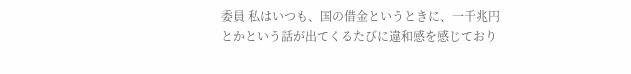委員 私はいつも、国の借金というときに、一千兆円とかという話が出てくるたびに違和感を感じており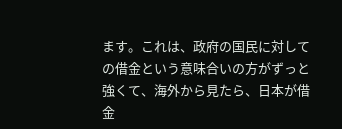ます。これは、政府の国民に対しての借金という意味合いの方がずっと強くて、海外から見たら、日本が借金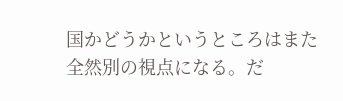国かどうかというところはまた全然別の視点になる。だ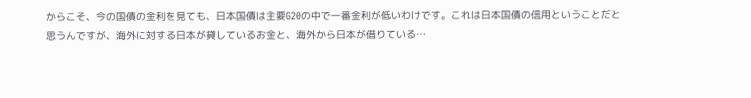からこそ、今の国債の金利を見ても、日本国債は主要G20の中で一番金利が低いわけです。これは日本国債の信用ということだと思うんですが、海外に対する日本が貸しているお金と、海外から日本が借りている…